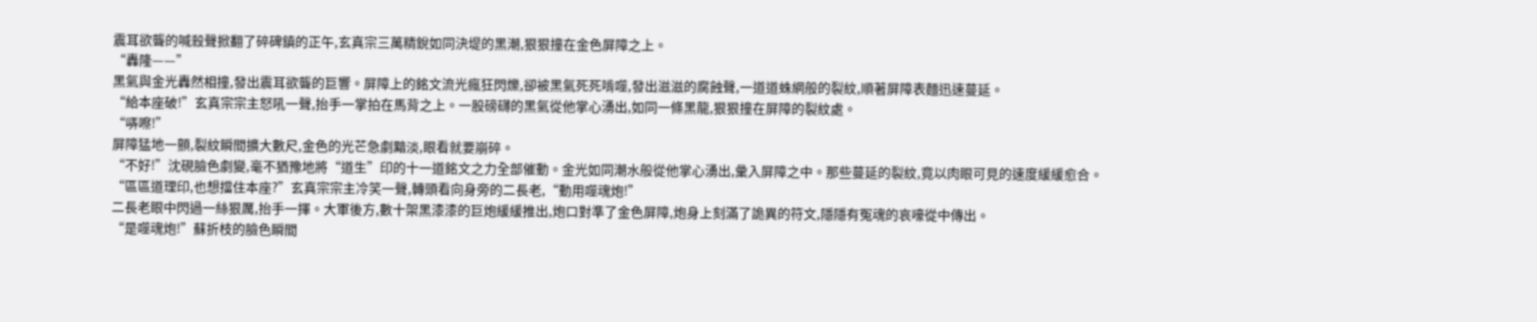震耳欲聾的喊殺聲掀翻了碎碑鎮的正午,玄真宗三萬精銳如同決堤的黑潮,狠狠撞在金色屏障之上。
“轟隆——”
黑氣與金光轟然相撞,發出震耳欲聾的巨響。屏障上的銘文流光瘋狂閃爍,卻被黑氣死死啃噬,發出滋滋的腐蝕聲,一道道蛛網般的裂紋,順著屏障表麵迅速蔓延。
“給本座破!”玄真宗宗主怒吼一聲,抬手一掌拍在馬背之上。一股磅礴的黑氣從他掌心湧出,如同一條黑龍,狠狠撞在屏障的裂紋處。
“哢嚓!”
屏障猛地一顫,裂紋瞬間擴大數尺,金色的光芒急劇黯淡,眼看就要崩碎。
“不好!”沈硯臉色劇變,毫不猶豫地將“道生”印的十一道銘文之力全部催動。金光如同潮水般從他掌心湧出,彙入屏障之中。那些蔓延的裂紋,竟以肉眼可見的速度緩緩愈合。
“區區道理印,也想擋住本座?”玄真宗宗主冷笑一聲,轉頭看向身旁的二長老,“動用噬魂炮!”
二長老眼中閃過一絲狠厲,抬手一揮。大軍後方,數十架黑漆漆的巨炮緩緩推出,炮口對準了金色屏障,炮身上刻滿了詭異的符文,隱隱有冤魂的哀嚎從中傳出。
“是噬魂炮!”蘇折枝的臉色瞬間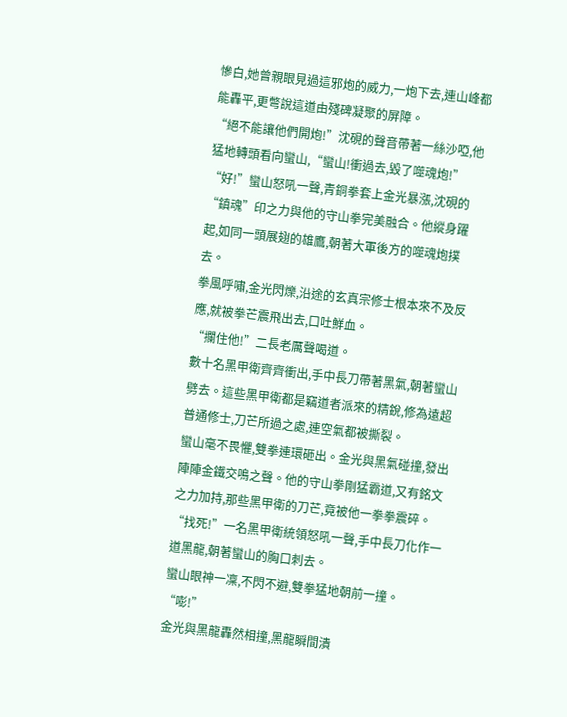慘白,她曾親眼見過這邪炮的威力,一炮下去,連山峰都能轟平,更彆說這道由殘碑凝聚的屏障。
“絕不能讓他們開炮!”沈硯的聲音帶著一絲沙啞,他猛地轉頭看向蠻山,“蠻山!衝過去,毀了噬魂炮!”
“好!”蠻山怒吼一聲,青銅拳套上金光暴漲,沈硯的“鎮魂”印之力與他的守山拳完美融合。他縱身躍起,如同一頭展翅的雄鷹,朝著大軍後方的噬魂炮撲去。
拳風呼嘯,金光閃爍,沿途的玄真宗修士根本來不及反應,就被拳芒震飛出去,口吐鮮血。
“攔住他!”二長老厲聲喝道。
數十名黑甲衛齊齊衝出,手中長刀帶著黑氣,朝著蠻山劈去。這些黑甲衛都是竊道者派來的精銳,修為遠超普通修士,刀芒所過之處,連空氣都被撕裂。
蠻山毫不畏懼,雙拳連環砸出。金光與黑氣碰撞,發出陣陣金鐵交鳴之聲。他的守山拳剛猛霸道,又有銘文之力加持,那些黑甲衛的刀芒,竟被他一拳拳震碎。
“找死!”一名黑甲衛統領怒吼一聲,手中長刀化作一道黑龍,朝著蠻山的胸口刺去。
蠻山眼神一凜,不閃不避,雙拳猛地朝前一撞。
“嘭!”
金光與黑龍轟然相撞,黑龍瞬間潰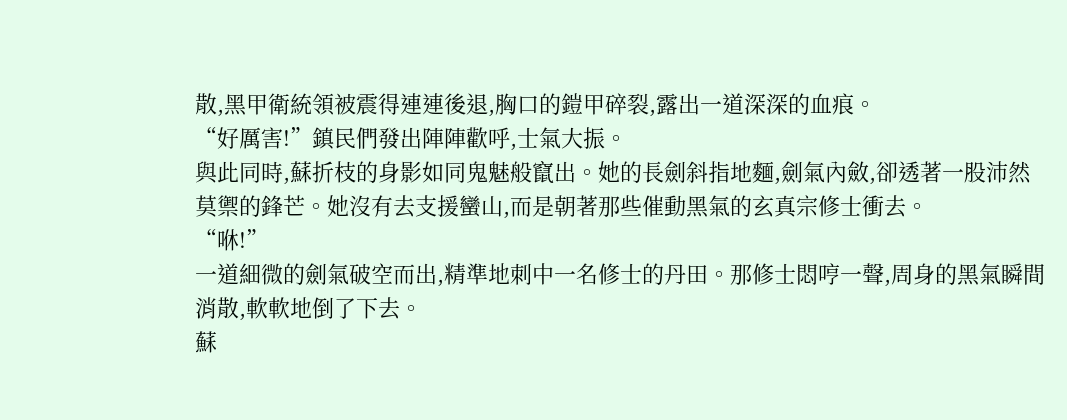散,黑甲衛統領被震得連連後退,胸口的鎧甲碎裂,露出一道深深的血痕。
“好厲害!”鎮民們發出陣陣歡呼,士氣大振。
與此同時,蘇折枝的身影如同鬼魅般竄出。她的長劍斜指地麵,劍氣內斂,卻透著一股沛然莫禦的鋒芒。她沒有去支援蠻山,而是朝著那些催動黑氣的玄真宗修士衝去。
“咻!”
一道細微的劍氣破空而出,精準地刺中一名修士的丹田。那修士悶哼一聲,周身的黑氣瞬間消散,軟軟地倒了下去。
蘇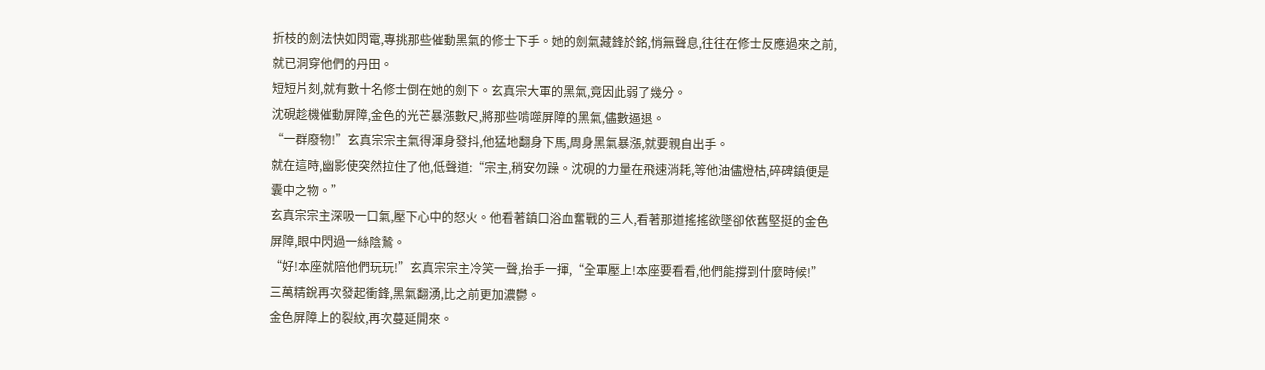折枝的劍法快如閃電,專挑那些催動黑氣的修士下手。她的劍氣藏鋒於銘,悄無聲息,往往在修士反應過來之前,就已洞穿他們的丹田。
短短片刻,就有數十名修士倒在她的劍下。玄真宗大軍的黑氣,竟因此弱了幾分。
沈硯趁機催動屏障,金色的光芒暴漲數尺,將那些啃噬屏障的黑氣,儘數逼退。
“一群廢物!”玄真宗宗主氣得渾身發抖,他猛地翻身下馬,周身黑氣暴漲,就要親自出手。
就在這時,幽影使突然拉住了他,低聲道:“宗主,稍安勿躁。沈硯的力量在飛速消耗,等他油儘燈枯,碎碑鎮便是囊中之物。”
玄真宗宗主深吸一口氣,壓下心中的怒火。他看著鎮口浴血奮戰的三人,看著那道搖搖欲墜卻依舊堅挺的金色屏障,眼中閃過一絲陰鷙。
“好!本座就陪他們玩玩!”玄真宗宗主冷笑一聲,抬手一揮,“全軍壓上!本座要看看,他們能撐到什麼時候!”
三萬精銳再次發起衝鋒,黑氣翻湧,比之前更加濃鬱。
金色屏障上的裂紋,再次蔓延開來。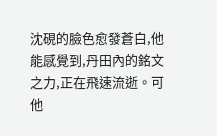沈硯的臉色愈發蒼白,他能感覺到,丹田內的銘文之力,正在飛速流逝。可他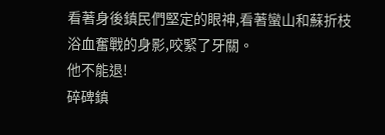看著身後鎮民們堅定的眼神,看著蠻山和蘇折枝浴血奮戰的身影,咬緊了牙關。
他不能退!
碎碑鎮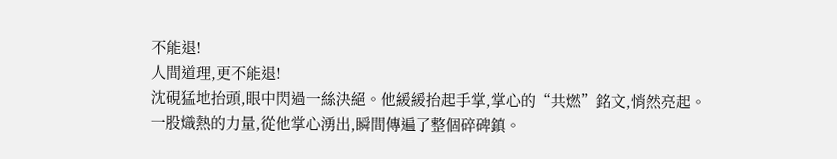不能退!
人間道理,更不能退!
沈硯猛地抬頭,眼中閃過一絲決絕。他緩緩抬起手掌,掌心的“共燃”銘文,悄然亮起。
一股熾熱的力量,從他掌心湧出,瞬間傳遍了整個碎碑鎮。